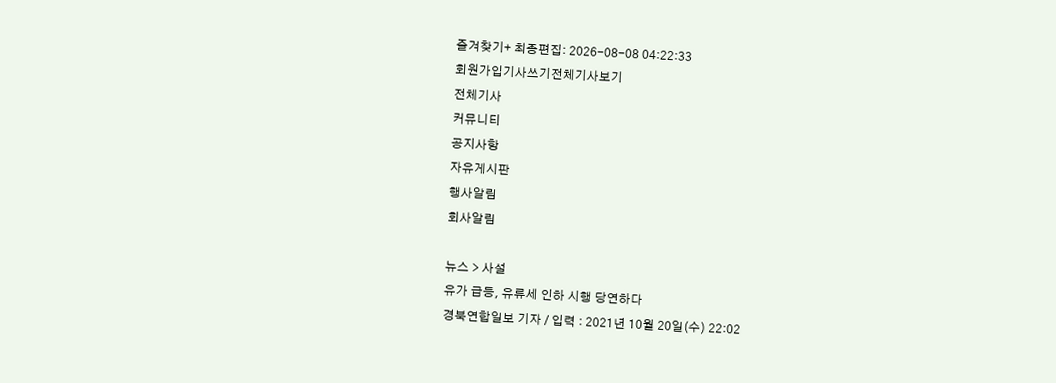즐겨찾기+ 최종편집: 2026-08-08 04:22:33
회원가입기사쓰기전체기사보기
전체기사
커뮤니티
공지사항
자유게시판
행사알림
회사알림

뉴스 > 사설
유가 급등, 유류세 인하 시행 당연하다
경북연합일보 기자 / 입력 : 2021년 10월 20일(수) 22:02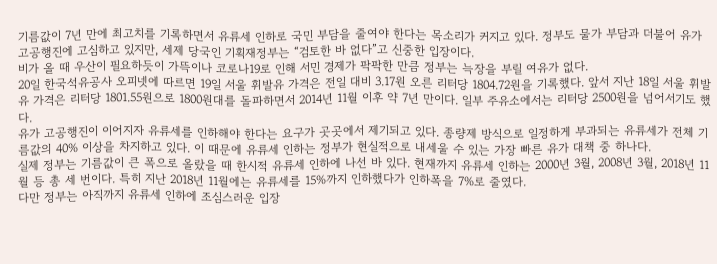기름값이 7년 만에 최고치를 기록하면서 유류세 인하로 국민 부담을 줄여야 한다는 목소리가 커지고 있다. 정부도 물가 부담과 더불어 유가 고공행진에 고심하고 있지만, 세제 당국인 기획재정부는 “검토한 바 없다”고 신중한 입장이다.
비가 올 때 우산이 필요하듯이 가뜩이나 코로나19로 인해 서민 경제가 팍팍한 만큼 정부는 늑장을 부릴 여유가 없다.
20일 한국석유공사 오피넷에 따르면 19일 서울 휘발유 가격은 전일 대비 3.17원 오른 리터당 1804.72원을 기록했다. 앞서 지난 18일 서울 휘발유 가격은 리터당 1801.55원으로 1800원대를 돌파하면서 2014년 11월 이후 약 7년 만이다. 일부 주유소에서는 리터당 2500원을 넘어서기도 했다.
유가 고공행진이 이어지자 유류세를 인하해야 한다는 요구가 곳곳에서 제기되고 있다. 종량제 방식으로 일정하게 부과되는 유류세가 전체 기름값의 40% 이상을 차지하고 있다. 이 때문에 유류세 인하는 정부가 현실적으로 내세울 수 있는 가장 빠른 유가 대책 중 하나다.
실제 정부는 기름값이 큰 폭으로 올랐을 때 한시적 유류세 인하에 나선 바 있다. 현재까지 유류세 인하는 2000년 3월, 2008년 3월, 2018년 11월 등 총 세 번이다. 특히 지난 2018년 11월에는 유류세를 15%까지 인하했다가 인하폭을 7%로 줄였다.
다만 정부는 아직까지 유류세 인하에 조심스러운 입장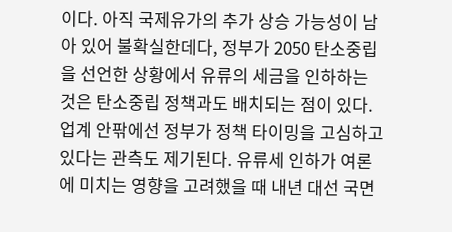이다. 아직 국제유가의 추가 상승 가능성이 남아 있어 불확실한데다, 정부가 2050 탄소중립을 선언한 상황에서 유류의 세금을 인하하는 것은 탄소중립 정책과도 배치되는 점이 있다.
업계 안팎에선 정부가 정책 타이밍을 고심하고 있다는 관측도 제기된다. 유류세 인하가 여론에 미치는 영향을 고려했을 때 내년 대선 국면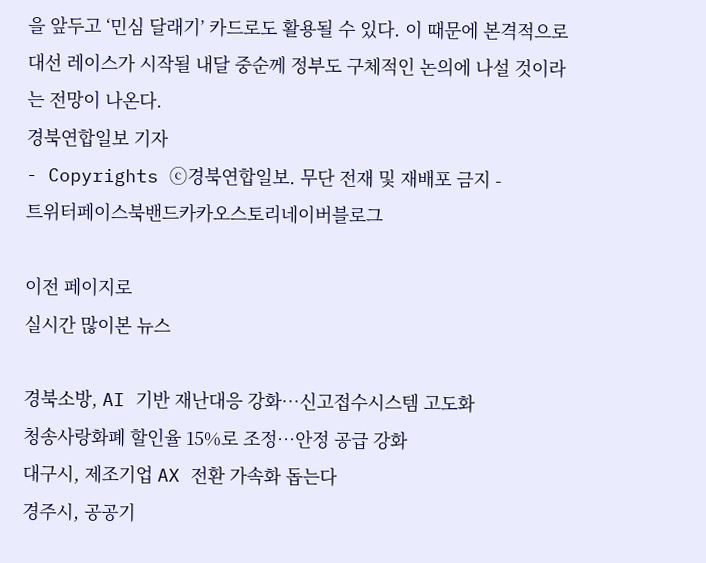을 앞두고 ‘민심 달래기’ 카드로도 활용될 수 있다. 이 때문에 본격적으로 대선 레이스가 시작될 내달 중순께 정부도 구체적인 논의에 나설 것이라는 전망이 나온다.
경북연합일보 기자
- Copyrights ⓒ경북연합일보. 무단 전재 및 재배포 금지 -
트위터페이스북밴드카카오스토리네이버블로그

이전 페이지로
실시간 많이본 뉴스

경북소방, AI 기반 재난대응 강화…신고접수시스템 고도화
청송사랑화폐 할인율 15%로 조정…안정 공급 강화
대구시, 제조기업 AX 전환 가속화 돕는다
경주시, 공공기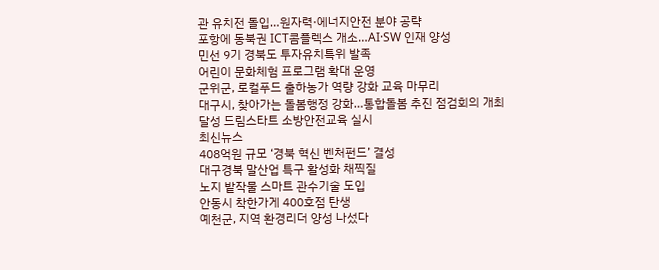관 유치전 돌입…원자력·에너지안전 분야 공략
포항에 동북권 ICT콤플렉스 개소…AI·SW 인재 양성
민선 9기 경북도 투자유치특위 발족
어린이 문화체험 프로그램 확대 운영
군위군, 로컬푸드 출하농가 역량 강화 교육 마무리
대구시, 찾아가는 돌봄행정 강화…통합돌봄 추진 점검회의 개최
달성 드림스타트 소방안전교육 실시
최신뉴스
408억원 규모 ‘경북 혁신 벤처펀드’ 결성
대구경북 말산업 특구 활성화 채찍질
노지 밭작물 스마트 관수기술 도입
안동시 착한가게 400호점 탄생
예천군, 지역 환경리더 양성 나섰다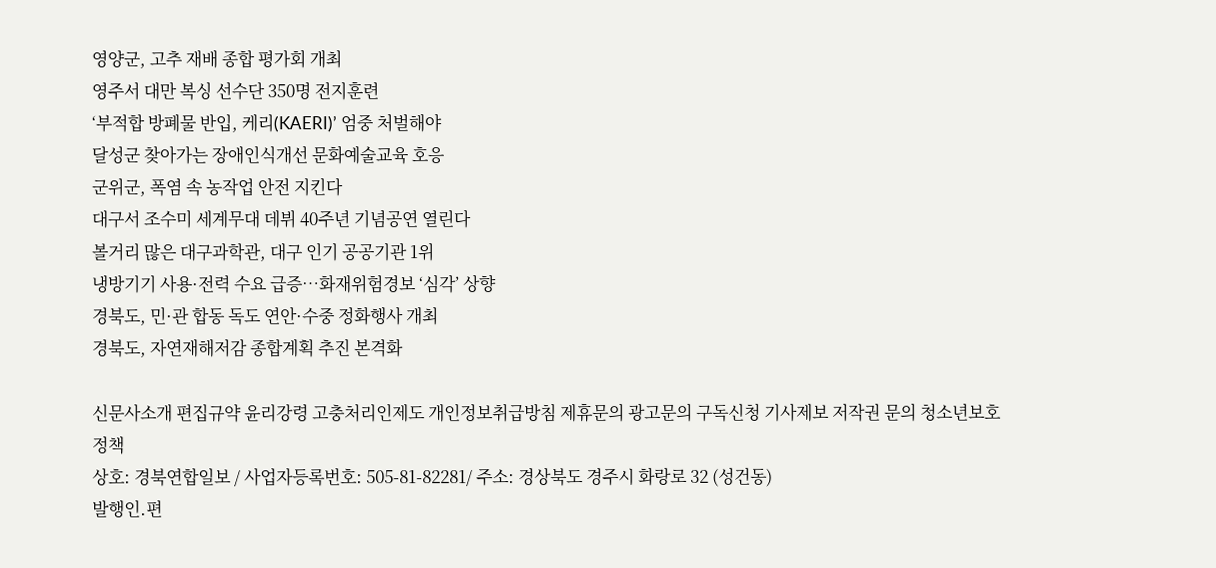영양군, 고추 재배 종합 평가회 개최
영주서 대만 복싱 선수단 350명 전지훈련
‘부적합 방폐물 반입, 케리(KAERI)’ 엄중 처벌해야
달성군 찾아가는 장애인식개선 문화예술교육 호응
군위군, 폭염 속 농작업 안전 지킨다
대구서 조수미 세계무대 데뷔 40주년 기념공연 열린다
볼거리 많은 대구과학관, 대구 인기 공공기관 1위
냉방기기 사용·전력 수요 급증…화재위험경보 ‘심각’ 상향
경북도, 민·관 합동 독도 연안·수중 정화행사 개최
경북도, 자연재해저감 종합계획 추진 본격화

신문사소개 편집규약 윤리강령 고충처리인제도 개인정보취급방침 제휴문의 광고문의 구독신청 기사제보 저작권 문의 청소년보호정책
상호: 경북연합일보 / 사업자등록번호: 505-81-82281/ 주소: 경상북도 경주시 화랑로 32 (성건동)
발행인.편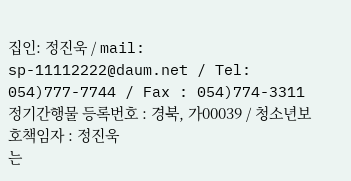집인: 정진욱 / mail: sp-11112222@daum.net / Tel: 054)777-7744 / Fax : 054)774-3311
정기간행물 등록번호 : 경북, 가00039 / 청소년보호책임자 : 정진욱
는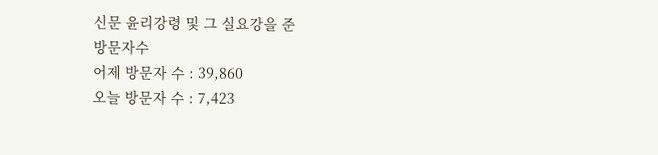신문 윤리강령 및 그 실요강을 준
방문자수
어제 방문자 수 : 39,860
오늘 방문자 수 : 7,423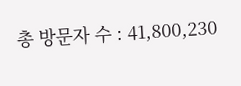총 방문자 수 : 41,800,230